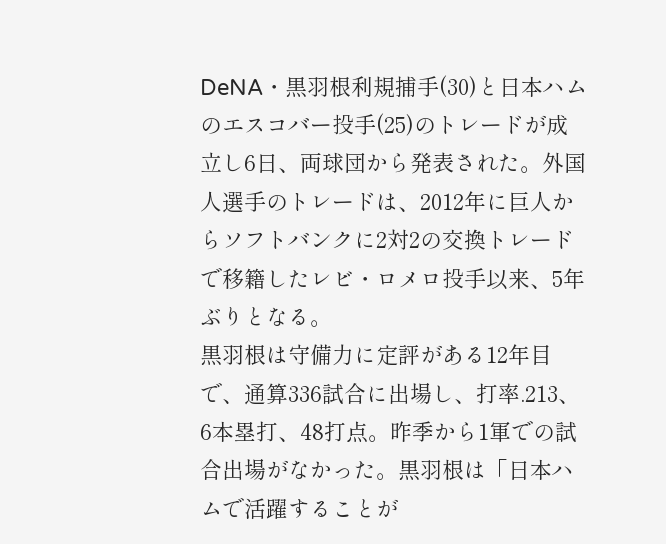DeNA・黒羽根利規捕手(30)と日本ハムのエスコバー投手(25)のトレードが成立し6日、両球団から発表された。外国人選手のトレードは、2012年に巨人からソフトバンクに2対2の交換トレードで移籍したレビ・ロメロ投手以来、5年ぶりとなる。
黒羽根は守備力に定評がある12年目で、通算336試合に出場し、打率.213、6本塁打、48打点。昨季から1軍での試合出場がなかった。黒羽根は「日本ハムで活躍することが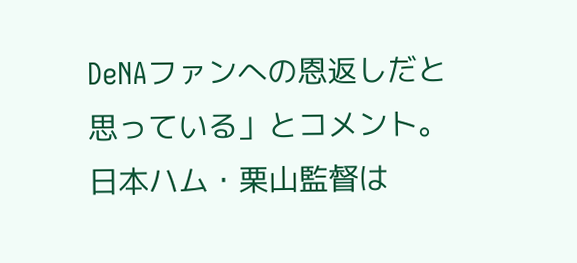DeNAファンへの恩返しだと思っている」とコメント。日本ハム・栗山監督は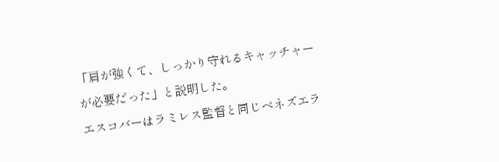「肩が強くて、しっかり守れるキャッチャーが必要だった」と説明した。
エスコバーはラミレス監督と同じベネズエラ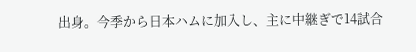出身。今季から日本ハムに加入し、主に中継ぎで14試合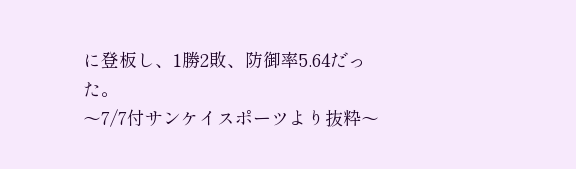に登板し、1勝2敗、防御率5.64だった。
〜7/7付サンケイスポーツより抜粋〜